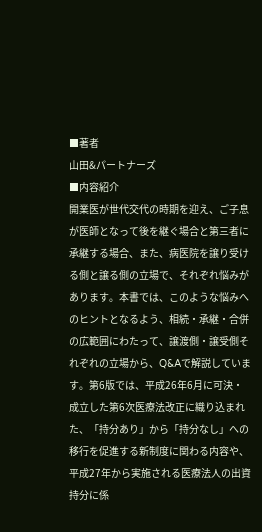■著者
山田&パートナーズ
■内容紹介
開業医が世代交代の時期を迎え、ご子息が医師となって後を継ぐ場合と第三者に承継する場合、また、病医院を譲り受ける側と譲る側の立場で、それぞれ悩みがあります。本書では、このような悩みへのヒントとなるよう、相続・承継・合併の広範囲にわたって、譲渡側・譲受側それぞれの立場から、Q&Aで解説しています。第6版では、平成26年6月に可決・成立した第6次医療法改正に織り込まれた、「持分あり」から「持分なし」への移行を促進する新制度に関わる内容や、平成27年から実施される医療法人の出資持分に係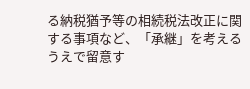る納税猶予等の相続税法改正に関する事項など、「承継」を考えるうえで留意す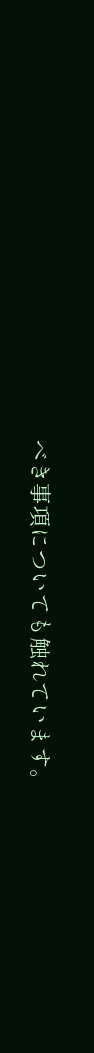べき事項についても触れています。